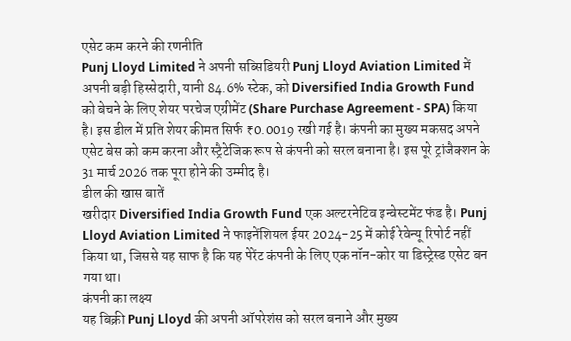एसेट कम करने की रणनीति
Punj Lloyd Limited ने अपनी सब्सिडियरी Punj Lloyd Aviation Limited में अपनी बड़ी हिस्सेदारी, यानी 84.6% स्टेक, को Diversified India Growth Fund को बेचने के लिए शेयर परचेज एग्रीमेंट (Share Purchase Agreement - SPA) किया है। इस डील में प्रति शेयर कीमत सिर्फ ₹0.0019 रखी गई है। कंपनी का मुख्य मकसद अपने एसेट बेस को कम करना और स्ट्रैटेजिक रूप से कंपनी को सरल बनाना है। इस पूरे ट्रांजैक्शन के 31 मार्च 2026 तक पूरा होने की उम्मीद है।
डील की खास बातें
खरीदार Diversified India Growth Fund एक अल्टरनेटिव इन्वेस्टमेंट फंड है। Punj Lloyd Aviation Limited ने फाइनेंशियल ईयर 2024-25 में कोई रेवेन्यू रिपोर्ट नहीं किया था, जिससे यह साफ है कि यह पेरेंट कंपनी के लिए एक नॉन-कोर या डिस्ट्रेस्ड एसेट बन गया था।
कंपनी का लक्ष्य
यह बिक्री Punj Lloyd की अपनी ऑपरेशंस को सरल बनाने और मुख्य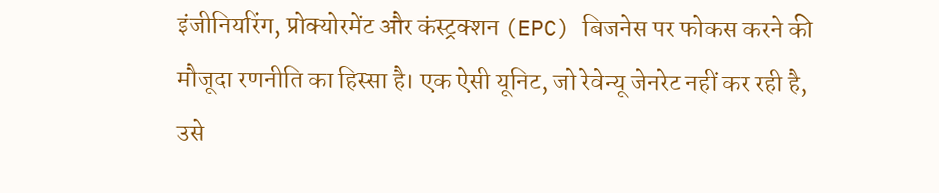इंजीनियरिंग, प्रोक्योरमेंट और कंस्ट्रक्शन (EPC) बिजनेस पर फोकस करने की मौजूदा रणनीति का हिस्सा है। एक ऐसी यूनिट, जो रेवेन्यू जेनरेट नहीं कर रही है, उसे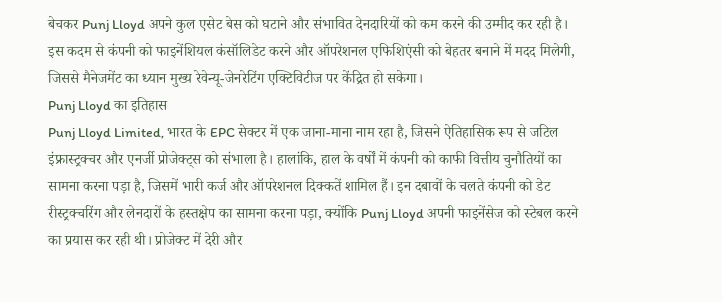बेचकर Punj Lloyd अपने कुल एसेट बेस को घटाने और संभावित देनदारियों को कम करने की उम्मीद कर रही है। इस कदम से कंपनी को फाइनेंशियल कंसॉलिडेट करने और ऑपरेशनल एफिशिएंसी को बेहतर बनाने में मदद मिलेगी, जिससे मैनेजमेंट का ध्यान मुख्य रेवेन्यू-जेनरेटिंग एक्टिविटीज पर केंद्रित हो सकेगा।
Punj Lloyd का इतिहास
Punj Lloyd Limited, भारत के EPC सेक्टर में एक जाना-माना नाम रहा है, जिसने ऐतिहासिक रूप से जटिल इंफ्रास्ट्रक्चर और एनर्जी प्रोजेक्ट्स को संभाला है। हालांकि, हाल के वर्षों में कंपनी को काफी वित्तीय चुनौतियों का सामना करना पड़ा है, जिसमें भारी कर्ज और ऑपरेशनल दिक्कतें शामिल हैं। इन दबावों के चलते कंपनी को डेट रीस्ट्रक्चरिंग और लेनदारों के हस्तक्षेप का सामना करना पड़ा, क्योंकि Punj Lloyd अपनी फाइनेंसेज को स्टेबल करने का प्रयास कर रही थी। प्रोजेक्ट में देरी और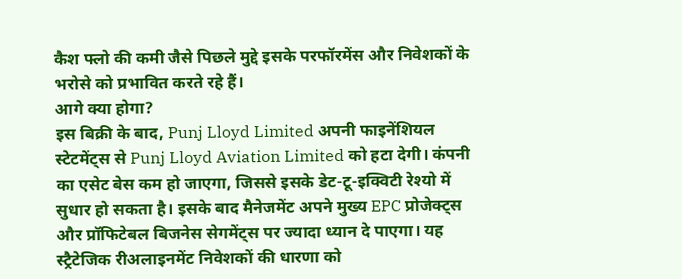कैश फ्लो की कमी जैसे पिछले मुद्दे इसके परफॉरमेंस और निवेशकों के भरोसे को प्रभावित करते रहे हैं।
आगे क्या होगा?
इस बिक्री के बाद, Punj Lloyd Limited अपनी फाइनेंशियल स्टेटमेंट्स से Punj Lloyd Aviation Limited को हटा देगी। कंपनी का एसेट बेस कम हो जाएगा, जिससे इसके डेट-टू-इक्विटी रेश्यो में सुधार हो सकता है। इसके बाद मैनेजमेंट अपने मुख्य EPC प्रोजेक्ट्स और प्रॉफिटेबल बिजनेस सेगमेंट्स पर ज्यादा ध्यान दे पाएगा। यह स्ट्रैटेजिक रीअलाइनमेंट निवेशकों की धारणा को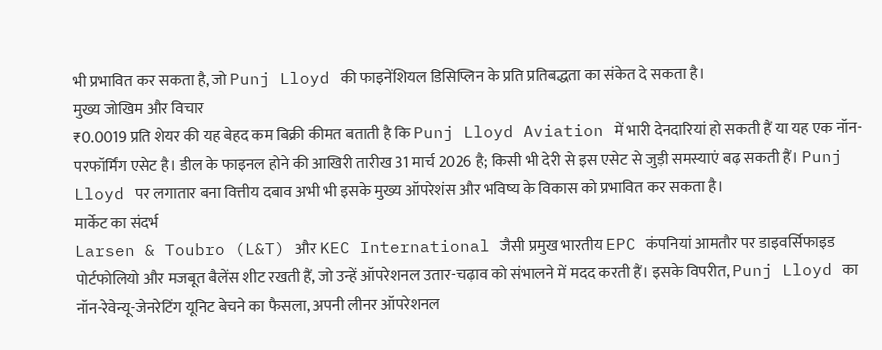भी प्रभावित कर सकता है, जो Punj Lloyd की फाइनेंशियल डिसिप्लिन के प्रति प्रतिबद्धता का संकेत दे सकता है।
मुख्य जोखिम और विचार
₹0.0019 प्रति शेयर की यह बेहद कम बिक्री कीमत बताती है कि Punj Lloyd Aviation में भारी देनदारियां हो सकती हैं या यह एक नॉन-परफॉर्मिंग एसेट है। डील के फाइनल होने की आखिरी तारीख 31 मार्च 2026 है; किसी भी देरी से इस एसेट से जुड़ी समस्याएं बढ़ सकती हैं। Punj Lloyd पर लगातार बना वित्तीय दबाव अभी भी इसके मुख्य ऑपरेशंस और भविष्य के विकास को प्रभावित कर सकता है।
मार्केट का संदर्भ
Larsen & Toubro (L&T) और KEC International जैसी प्रमुख भारतीय EPC कंपनियां आमतौर पर डाइवर्सिफाइड पोर्टफोलियो और मजबूत बैलेंस शीट रखती हैं, जो उन्हें ऑपरेशनल उतार-चढ़ाव को संभालने में मदद करती हैं। इसके विपरीत, Punj Lloyd का नॉन-रेवेन्यू-जेनरेटिंग यूनिट बेचने का फैसला, अपनी लीनर ऑपरेशनल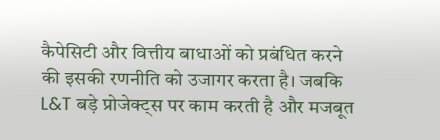कैपेसिटी और वित्तीय बाधाओं को प्रबंधित करने की इसकी रणनीति को उजागर करता है। जबकि L&T बड़े प्रोजेक्ट्स पर काम करती है और मजबूत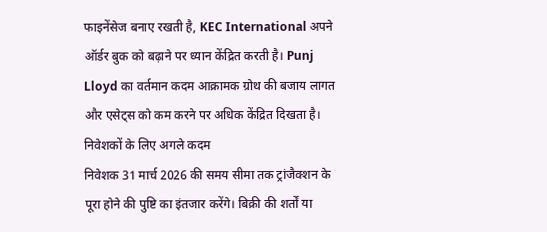फाइनेंसेज बनाए रखती है, KEC International अपने ऑर्डर बुक को बढ़ाने पर ध्यान केंद्रित करती है। Punj Lloyd का वर्तमान कदम आक्रामक ग्रोथ की बजाय लागत और एसेट्स को कम करने पर अधिक केंद्रित दिखता है।
निवेशकों के लिए अगले कदम
निवेशक 31 मार्च 2026 की समय सीमा तक ट्रांजैक्शन के पूरा होने की पुष्टि का इंतजार करेंगे। बिक्री की शर्तों या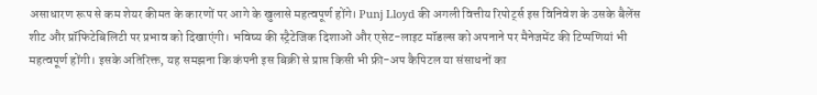असाधारण रूप से कम शेयर कीमत के कारणों पर आगे के खुलासे महत्वपूर्ण होंगे। Punj Lloyd की अगली वित्तीय रिपोर्ट्स इस विनिवेश के उसके बैलेंस शीट और प्रॉफिटेबिलिटी पर प्रभाव को दिखाएंगी। भविष्य की स्ट्रैटेजिक दिशाओं और एसेट-लाइट मॉडल्स को अपनाने पर मैनेजमेंट की टिप्पणियां भी महत्वपूर्ण होंगी। इसके अतिरिक्त, यह समझना कि कंपनी इस बिक्री से प्राप्त किसी भी फ्री-अप कैपिटल या संसाधनों का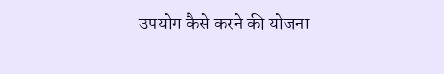उपयोग कैसे करने की योजना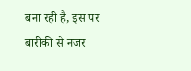बना रही है, इस पर बारीकी से नजर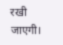रखी जाएगी।